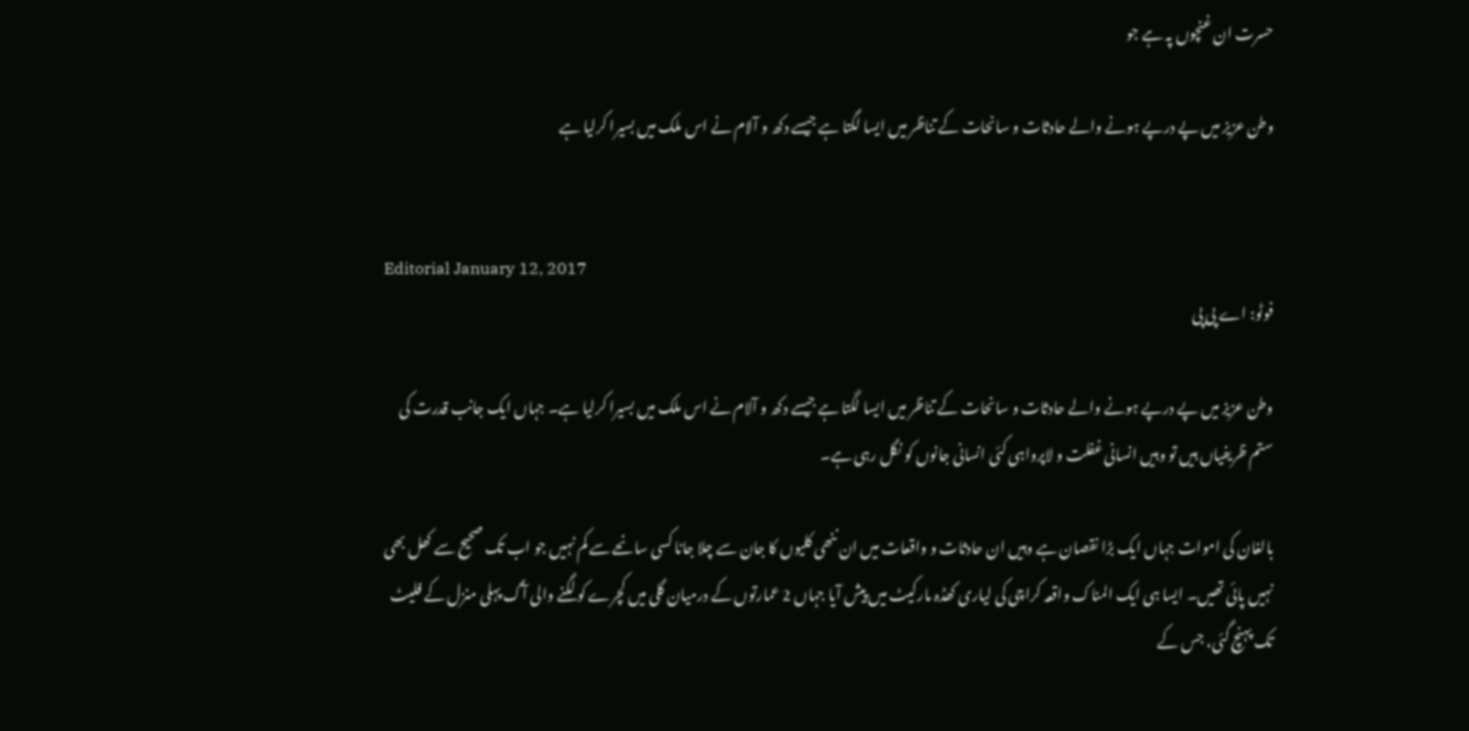حسرت ان غنچوں پہ ہے جو

وطن عزیز میں پے درپے ہونے والے حادثات و سانحات کے تناظر میں ایسا لگتا ہے جیسے دکھ و آلام نے اس ملک میں بسیرا کرلیا ہے


Editorial January 12, 2017
فوٹو: اے پی پی

وطن عزیز میں پے درپے ہونے والے حادثات و سانحات کے تناظر میں ایسا لگتا ہے جیسے دکھ و آلام نے اس ملک میں بسیرا کرلیا ہے۔ جہاں ایک جانب قدرت کی ستم ظریفیاں ہیں تو وہیں انسانی غفلت و لاپرواہی کئی انسانی جانوں کو نگل رہی ہے۔

بالغان کی اموات جہاں ایک بڑا نقصان ہے وہیں ان حادثات و واقعات میں ان ننھی کلیوں کا جان سے چلا جانا کسی سانحے سے کم نہیں جو اب تک صحیح سے کھل بھی نہیں پائی تھیں۔ ایسا ہی ایک المناک واقعہ کراچی کی لیاری کھڈہ مارکیٹ میں پیش آیا جہاں 2 عمارتوں کے درمیان گلی میں کچرے کو لگنے والی آگ پہلی منزل کے فلیٹ تک پہنچ گئی، جس کے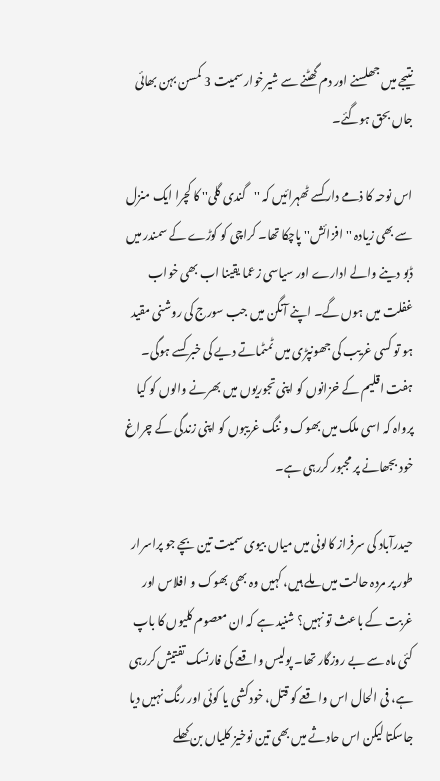نتیجے میں جھلسنے اور دم گھٹنے سے شیرخوار سمیت 3 کمسن بہن بھائی جاں بحق ہوگئے۔

اس نوحہ کا ذمے دار کسے ٹھہرائیں کہ ''گندی گلی'' کا کچرا ایک منزل سے بھی زیادہ ''افزائش'' پاچکا تھا۔ کراچی کو کوڑے کے سمندر میں ڈبو دینے والے ادارے اور سیاسی زعما یقینا اب بھی خواب غفلت میں ہوں گے۔ اپنے آنگن میں جب سورج کی روشنی مقید ہو تو کسی غریب کی جھونپڑی میں ٹمٹماتے دیے کی خبر کسے ہوگی۔ ہفت اقلیم کے خزانوں کو اپنی تجوریوں میں بھرنے والوں کو کیا پرواہ کہ اسی ملک میں بھوک و ننگ غریبوں کو اپنی زندگی کے چراغ خود بجھانے پر مجبور کررہی ہے۔

حیدرآباد کی سرفراز کالونی میں میاں بیوی سمیت تین بچے جو پراسرار طور پر مردہ حالت میں ملے ہیں، کہیں وہ بھی بھوک و افلاس اور غربت کے باعث تو نہیں؟ شنید ہے کہ ان معصوم کلیوں کا باپ کئی ماہ سے بے روزگار تھا۔ پولیس واقعے کی فارنسک تفتیش کررہی ہے، فی الحال اس واقعے کو قتل، خودکشی یا کوئی اور رنگ نہیں دیا جاسکتا لیکن اس حادثے میں بھی تین نوخیز کلیاں بن کھلے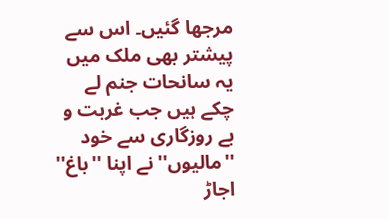مرجھا گئیں۔ اس سے پیشتر بھی ملک میں یہ سانحات جنم لے چکے ہیں جب غربت و بے روزگاری سے خود ''مالیوں''نے اپنا ''باغ'' اجاڑ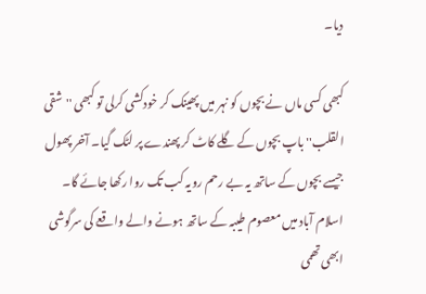دیا۔

کبھی کسی ماں نے بچوں کو نہر میں پھینک کر خودکشی کرلی تو کبھی ''شقی القلب'' باپ بچوں کے گلے کاٹ کر پھندے پر لٹک گیا۔ آخر پھول جیسے بچوں کے ساتھ یہ بے رحم رویہ کب تک روا رکھا جائے گا۔ اسلام آباد میں معصوم طیبہ کے ساتھ ہونے والے واقعے کی سرگوشی ابھی تھمی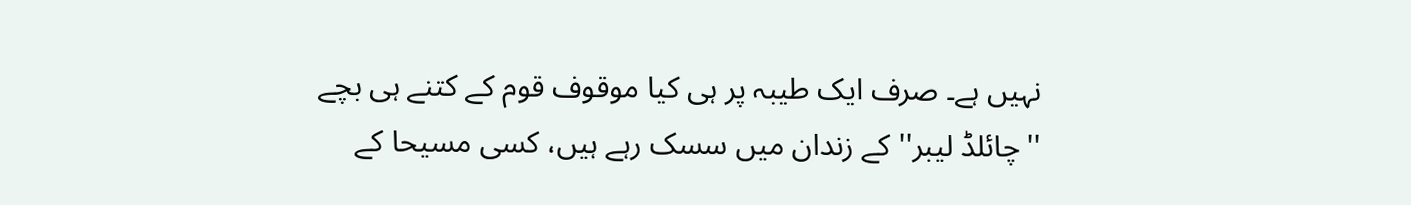نہیں ہے۔ صرف ایک طیبہ پر ہی کیا موقوف قوم کے کتنے ہی بچے ''چائلڈ لیبر'' کے زندان میں سسک رہے ہیں، کسی مسیحا کے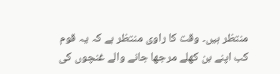منتظر ہیں۔ وقت کا راوی منتظر ہے کہ یہ قوم کب اپنے بن کھلے مرجھا جانے والے غنچوں کی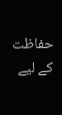حفاظت کے لیے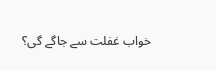خواب غفلت سے جاگے گی؟